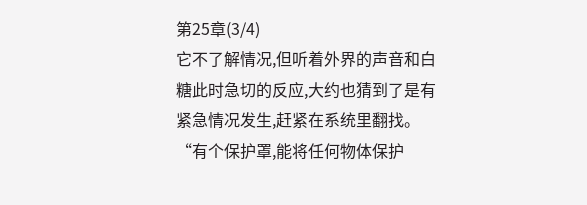第25章(3/4)
它不了解情况,但听着外界的声音和白糖此时急切的反应,大约也猜到了是有紧急情况发生,赶紧在系统里翻找。
“有个保护罩,能将任何物体保护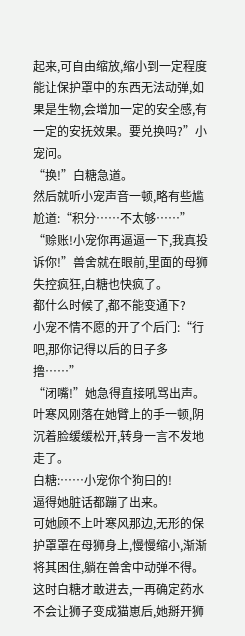起来,可自由缩放,缩小到一定程度能让保护罩中的东西无法动弹,如果是生物,会增加一定的安全感,有一定的安抚效果。要兑换吗?”小宠问。
“换!”白糖急道。
然后就听小宠声音一顿,略有些尴尬道:“积分……不太够……”
“赊账!小宠你再逼逼一下,我真投诉你!”兽舍就在眼前,里面的母狮失控疯狂,白糖也快疯了。
都什么时候了,都不能变通下?
小宠不情不愿的开了个后门:“行吧,那你记得以后的日子多撸……”
“闭嘴!”她急得直接吼骂出声。
叶寒风刚落在她臂上的手一顿,阴沉着脸缓缓松开,转身一言不发地走了。
白糖:……小宠你个狗曰的!
逼得她脏话都蹦了出来。
可她顾不上叶寒风那边,无形的保护罩罩在母狮身上,慢慢缩小,渐渐将其困住,躺在兽舍中动弹不得。
这时白糖才敢进去,一再确定药水不会让狮子变成猫崽后,她掰开狮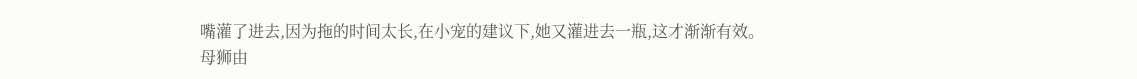嘴灌了进去,因为拖的时间太长,在小宠的建议下,她又灌进去一瓶,这才渐渐有效。
母狮由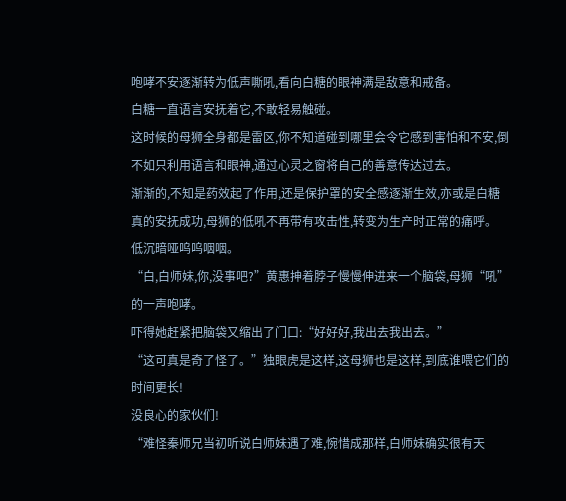咆哮不安逐渐转为低声嘶吼,看向白糖的眼神满是敌意和戒备。
白糖一直语言安抚着它,不敢轻易触碰。
这时候的母狮全身都是雷区,你不知道碰到哪里会令它感到害怕和不安,倒不如只利用语言和眼神,通过心灵之窗将自己的善意传达过去。
渐渐的,不知是药效起了作用,还是保护罩的安全感逐渐生效,亦或是白糖真的安抚成功,母狮的低吼不再带有攻击性,转变为生产时正常的痛呼。
低沉暗哑呜呜咽咽。
“白,白师妹,你,没事吧?”黄惠抻着脖子慢慢伸进来一个脑袋,母狮“吼”的一声咆哮。
吓得她赶紧把脑袋又缩出了门口:“好好好,我出去我出去。”
“这可真是奇了怪了。”独眼虎是这样,这母狮也是这样,到底谁喂它们的时间更长!
没良心的家伙们!
“难怪秦师兄当初听说白师妹遇了难,惋惜成那样,白师妹确实很有天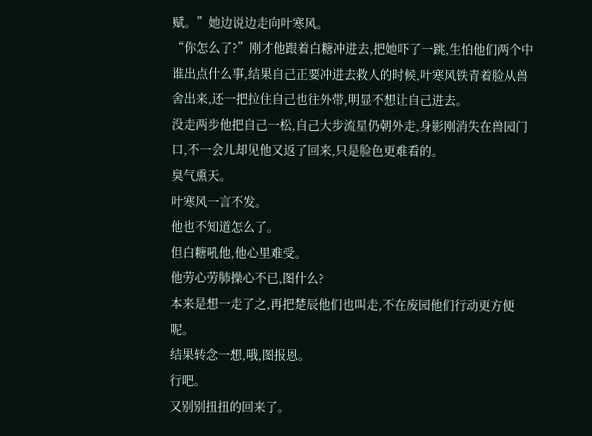赋。”她边说边走向叶寒风。
“你怎么了?”刚才他跟着白糖冲进去,把她吓了一跳,生怕他们两个中谁出点什么事,结果自己正要冲进去救人的时候,叶寒风铁青着脸从兽舍出来,还一把拉住自己也往外带,明显不想让自己进去。
没走两步他把自己一松,自己大步流星仍朝外走,身影刚消失在兽园门口,不一会儿却见他又返了回来,只是脸色更难看的。
臭气熏天。
叶寒风一言不发。
他也不知道怎么了。
但白糖吼他,他心里难受。
他劳心劳肺操心不已,图什么?
本来是想一走了之,再把楚辰他们也叫走,不在废园他们行动更方便呢。
结果转念一想,哦,图报恩。
行吧。
又别别扭扭的回来了。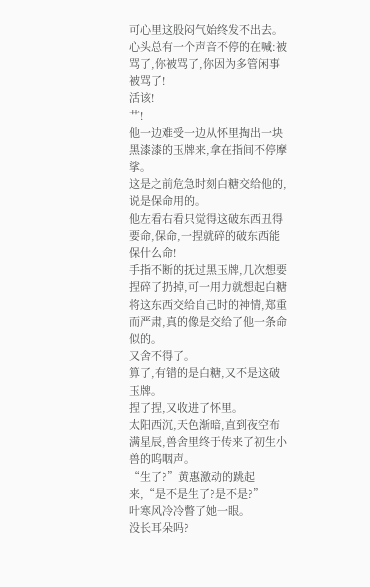可心里这股闷气始终发不出去。
心头总有一个声音不停的在喊:被骂了,你被骂了,你因为多管闲事被骂了!
活该!
艹!
他一边难受一边从怀里掏出一块黑漆漆的玉牌来,拿在指间不停摩挲。
这是之前危急时刻白糖交给他的,说是保命用的。
他左看右看只觉得这破东西丑得要命,保命,一捏就碎的破东西能保什么命!
手指不断的抚过黑玉牌,几次想要捏碎了扔掉,可一用力就想起白糖将这东西交给自己时的神情,郑重而严肃,真的像是交给了他一条命似的。
又舍不得了。
算了,有错的是白糖,又不是这破玉牌。
捏了捏,又收进了怀里。
太阳西沉,天色渐暗,直到夜空布满星辰,兽舍里终于传来了初生小兽的呜咽声。
“生了?”黄惠激动的跳起来,“是不是生了?是不是?”
叶寒风冷冷瞥了她一眼。
没长耳朵吗?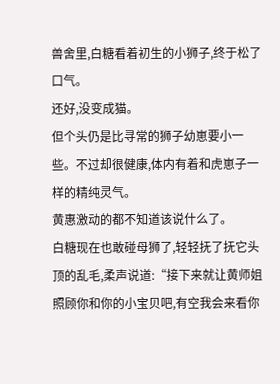兽舍里,白糖看着初生的小狮子,终于松了口气。
还好,没变成猫。
但个头仍是比寻常的狮子幼崽要小一些。不过却很健康,体内有着和虎崽子一样的精纯灵气。
黄惠激动的都不知道该说什么了。
白糖现在也敢碰母狮了,轻轻抚了抚它头顶的乱毛,柔声说道:“接下来就让黄师姐照顾你和你的小宝贝吧,有空我会来看你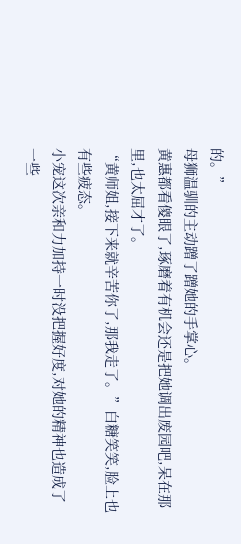的。”
母狮温驯的主动蹭了蹭她的手掌心。
黄惠都看傻眼了,琢磨着有机会还是把她调出废园吧,呆在那里,也太屈才了。
“黄师姐,接下来就辛苦你了,那我走了。”白糖笑笑,脸上也有些疲态。
小宠这次亲和力加持一时没把握好度,对她的精神也造成了一些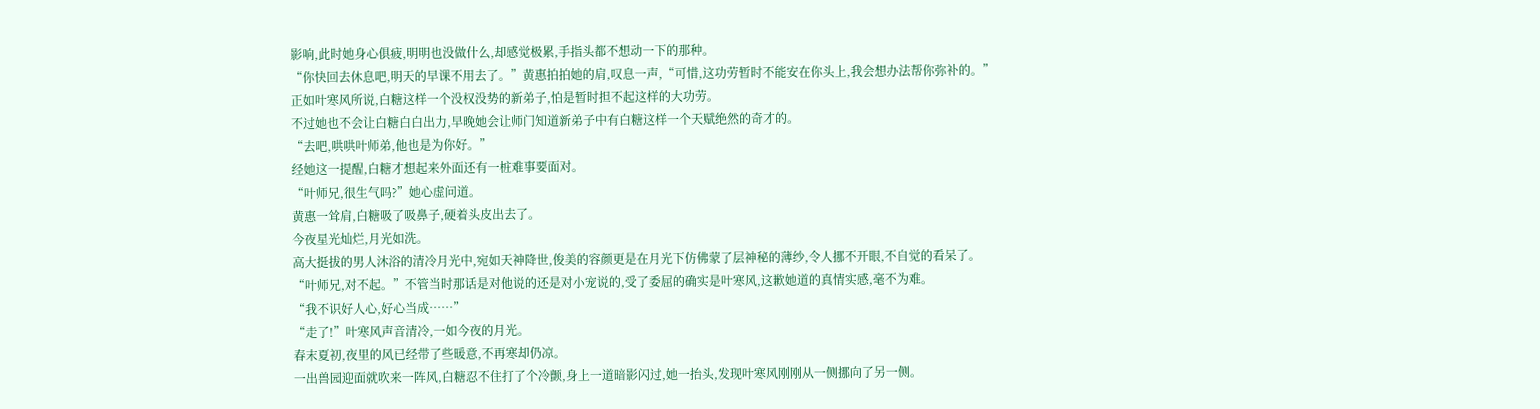影响,此时她身心俱疲,明明也没做什么,却感觉极累,手指头都不想动一下的那种。
“你快回去休息吧,明天的早课不用去了。”黄惠拍拍她的肩,叹息一声,“可惜,这功劳暂时不能安在你头上,我会想办法帮你弥补的。”
正如叶寒风所说,白糖这样一个没权没势的新弟子,怕是暂时担不起这样的大功劳。
不过她也不会让白糖白白出力,早晚她会让师门知道新弟子中有白糖这样一个天赋绝然的奇才的。
“去吧,哄哄叶师弟,他也是为你好。”
经她这一提醒,白糖才想起来外面还有一桩难事要面对。
“叶师兄,很生气吗?”她心虚问道。
黄惠一耸肩,白糖吸了吸鼻子,硬着头皮出去了。
今夜星光灿烂,月光如洗。
高大挺拔的男人沐浴的清冷月光中,宛如天神降世,俊美的容颜更是在月光下仿佛蒙了层神秘的薄纱,令人挪不开眼,不自觉的看呆了。
“叶师兄,对不起。”不管当时那话是对他说的还是对小宠说的,受了委屈的确实是叶寒风,这歉她道的真情实感,毫不为难。
“我不识好人心,好心当成……”
“走了!”叶寒风声音清冷,一如今夜的月光。
春末夏初,夜里的风已经带了些暖意,不再寒却仍凉。
一出兽园迎面就吹来一阵风,白糖忍不住打了个冷颤,身上一道暗影闪过,她一抬头,发现叶寒风刚刚从一侧挪向了另一侧。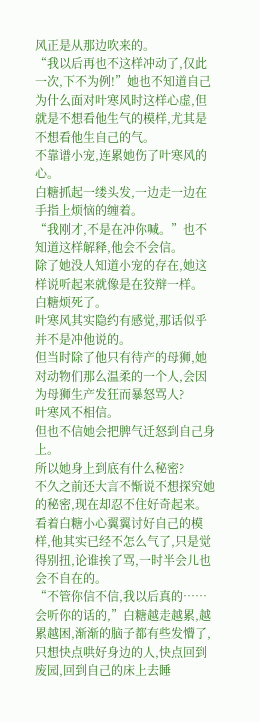风正是从那边吹来的。
“我以后再也不这样冲动了,仅此一次,下不为例!”她也不知道自己为什么面对叶寒风时这样心虚,但就是不想看他生气的模样,尤其是不想看他生自己的气。
不靠谱小宠,连累她伤了叶寒风的心。
白糖抓起一缕头发,一边走一边在手指上烦恼的缠着。
“我刚才,不是在冲你喊。”也不知道这样解释,他会不会信。
除了她没人知道小宠的存在,她这样说听起来就像是在狡辩一样。
白糖烦死了。
叶寒风其实隐约有感觉,那话似乎并不是冲他说的。
但当时除了他只有待产的母狮,她对动物们那么温柔的一个人,会因为母狮生产发狂而暴怒骂人?
叶寒风不相信。
但也不信她会把脾气迁怒到自己身上。
所以她身上到底有什么秘密?
不久之前还大言不惭说不想探究她的秘密,现在却忍不住好奇起来。
看着白糖小心翼翼讨好自己的模样,他其实已经不怎么气了,只是觉得别扭,论谁挨了骂,一时半会儿也会不自在的。
“不管你信不信,我以后真的……会听你的话的,”白糖越走越累,越累越困,渐渐的脑子都有些发懵了,只想快点哄好身边的人,快点回到废园,回到自己的床上去睡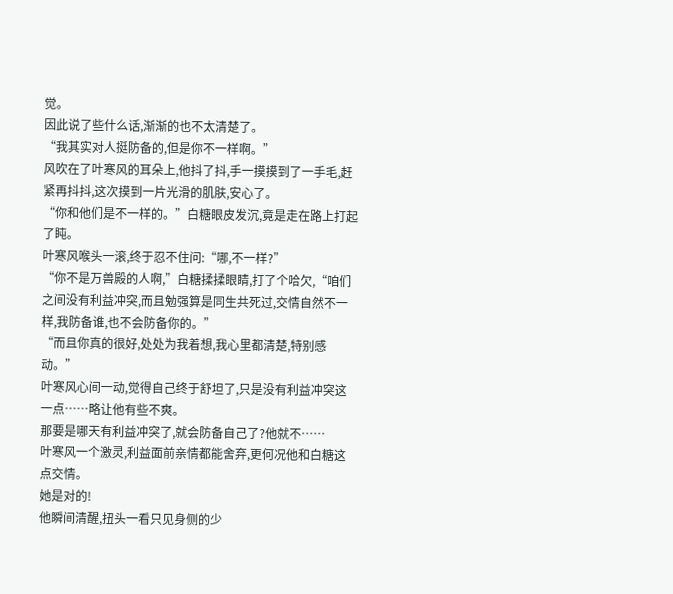觉。
因此说了些什么话,渐渐的也不太清楚了。
“我其实对人挺防备的,但是你不一样啊。”
风吹在了叶寒风的耳朵上,他抖了抖,手一摸摸到了一手毛,赶紧再抖抖,这次摸到一片光滑的肌肤,安心了。
“你和他们是不一样的。”白糖眼皮发沉,竟是走在路上打起了盹。
叶寒风喉头一滚,终于忍不住问:“哪,不一样?”
“你不是万兽殿的人啊,”白糖揉揉眼睛,打了个哈欠,“咱们之间没有利益冲突,而且勉强算是同生共死过,交情自然不一样,我防备谁,也不会防备你的。”
“而且你真的很好,处处为我着想,我心里都清楚,特别感动。”
叶寒风心间一动,觉得自己终于舒坦了,只是没有利益冲突这一点……略让他有些不爽。
那要是哪天有利益冲突了,就会防备自己了?他就不……
叶寒风一个激灵,利益面前亲情都能舍弃,更何况他和白糖这点交情。
她是对的!
他瞬间清醒,扭头一看只见身侧的少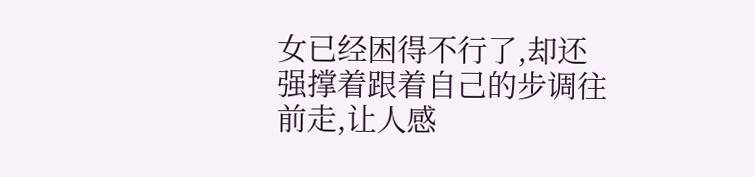女已经困得不行了,却还强撑着跟着自己的步调往前走,让人感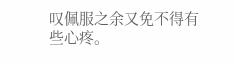叹佩服之余又免不得有些心疼。